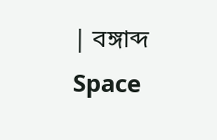| বঙ্গাব্দ
Space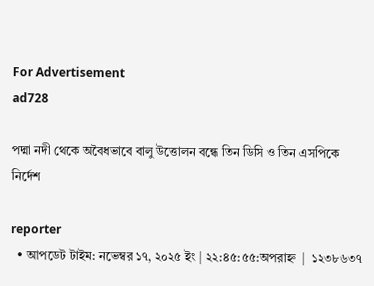For Advertisement
ad728

পদ্মা নদী থেকে অবৈধভাবে বালু উত্তোলন বন্ধে তিন ডিসি ও তিন এসপিকে নির্দেশ

reporter
  • আপডেট টাইম: নভেম্বর ১৭, ২০২৫ ইং | ২২:৪৫:৫৫:অপরাহ্ন  |  ১২৩৮৬৩৭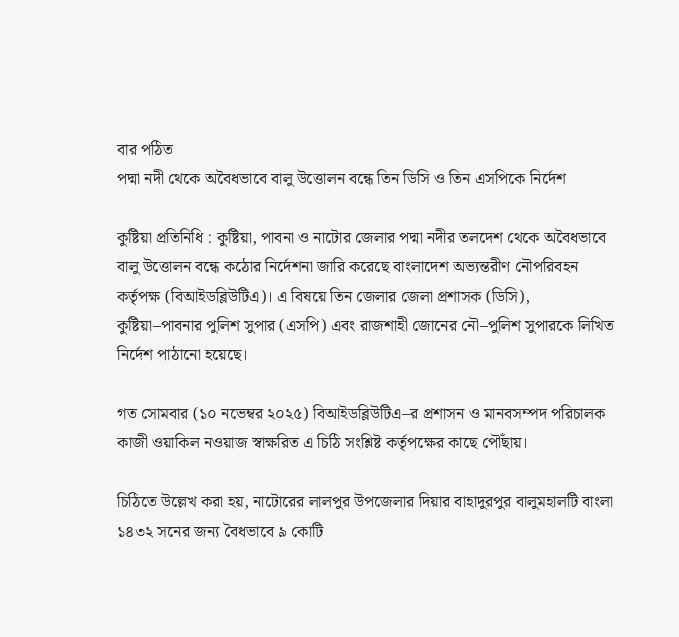বার পঠিত
পদ্মা নদী থেকে অবৈধভাবে বালু উত্তোলন বন্ধে তিন ডিসি ও তিন এসপিকে নির্দেশ

কুষ্টিয়া প্রতিনিধি : কুষ্টিয়া, পাবনা ও নাটোর জেলার পদ্মা নদীর তলদেশ থেকে অবৈধভাবে বালু উত্তোলন বন্ধে কঠোর নির্দেশনা জারি করেছে বাংলাদেশ অভ্যন্তরীণ নৌপরিবহন কর্তৃপক্ষ (বিআইডব্লিউটিএ)। এ বিষয়ে তিন জেলার জেলা প্রশাসক (ডিসি), কুষ্টিয়া–পাবনার পুলিশ সুপার (এসপি) এবং রাজশাহী জোনের নৌ–পুলিশ সুপারকে লিখিত নির্দেশ পাঠানো হয়েছে।

গত সোমবার (১০ নভেম্বর ২০২৫) বিআইডব্লিউটিএ–র প্রশাসন ও মানবসম্পদ পরিচালক কাজী ওয়াকিল নওয়াজ স্বাক্ষরিত এ চিঠি সংশ্লিষ্ট কর্তৃপক্ষের কাছে পৌঁছায়।

চিঠিতে উল্লেখ করা হয়, নাটোরের লালপুর উপজেলার দিয়ার বাহাদুরপুর বালুমহালটি বাংলা ১৪৩২ সনের জন্য বৈধভাবে ৯ কোটি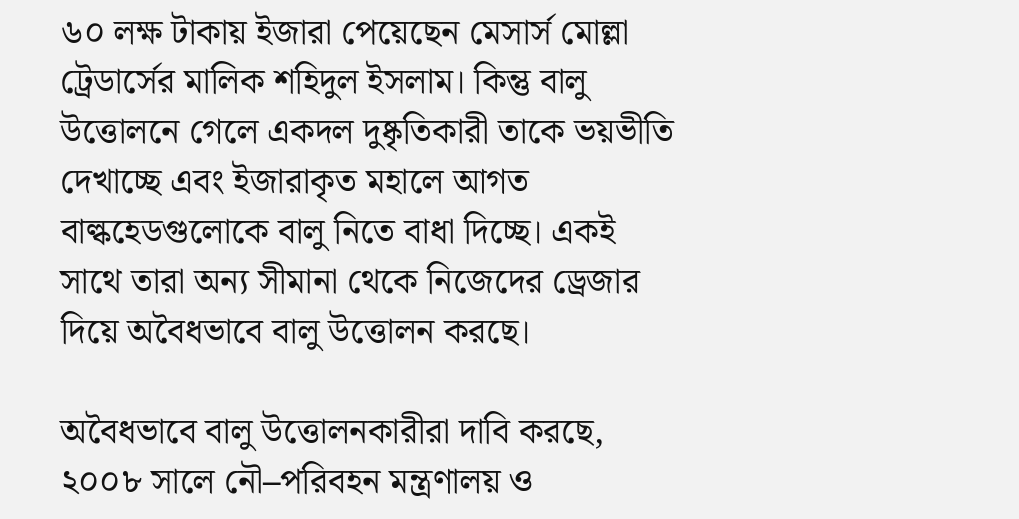৬০ লক্ষ টাকায় ইজারা পেয়েছেন মেসার্স মোল্লা ট্রেডার্সের মালিক শহিদুল ইসলাম। কিন্তু বালু উত্তোলনে গেলে একদল দুষ্কৃতিকারী তাকে ভয়ভীতি দেখাচ্ছে এবং ইজারাকৃত মহালে আগত বাল্কহেডগুলোকে বালু নিতে বাধা দিচ্ছে। একই সাথে তারা অন্য সীমানা থেকে নিজেদের ড্রেজার দিয়ে অবৈধভাবে বালু উত্তোলন করছে।

অবৈধভাবে বালু উত্তোলনকারীরা দাবি করছে, ২০০৮ সালে নৌ–পরিবহন মন্ত্রণালয় ও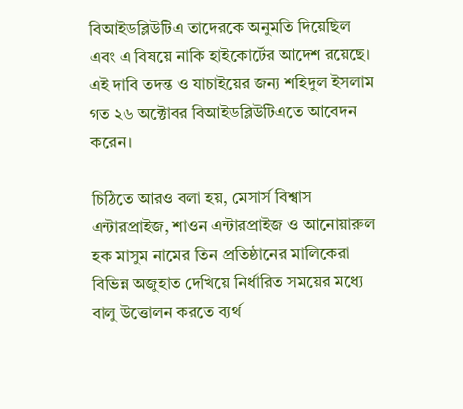বিআইডব্লিউটিএ তাদেরকে অনুমতি দিয়েছিল এবং এ বিষয়ে নাকি হাইকোর্টের আদেশ রয়েছে। এই দাবি তদন্ত ও যাচাইয়ের জন্য শহিদুল ইসলাম গত ২৬ অক্টোবর বিআইডব্লিউটিএতে আবেদন করেন।

চিঠিতে আরও বলা হয়, মেসার্স বিশ্বাস এন্টারপ্রাইজ, শাওন এন্টারপ্রাইজ ও আনোয়ারুল হক মাসুম নামের তিন প্রতিষ্ঠানের মালিকেরা বিভিন্ন অজুহাত দেখিয়ে নির্ধারিত সময়ের মধ্যে বালু উত্তোলন করতে ব্যর্থ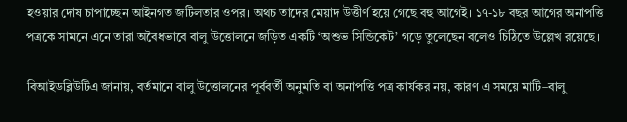হওয়ার দোষ চাপাচ্ছেন আইনগত জটিলতার ওপর। অথচ তাদের মেয়াদ উত্তীর্ণ হয়ে গেছে বহু আগেই। ১৭-১৮ বছর আগের অনাপত্তি পত্রকে সামনে এনে তারা অবৈধভাবে বালু উত্তোলনে জড়িত একটি ‘অশুভ সিন্ডিকেট’ গড়ে তুলেছেন বলেও চিঠিতে উল্লেখ রয়েছে।

বিআইডব্লিউটিএ জানায়, বর্তমানে বালু উত্তোলনের পূর্ববর্তী অনুমতি বা অনাপত্তি পত্র কার্যকর নয়, কারণ এ সময়ে মাটি–বালু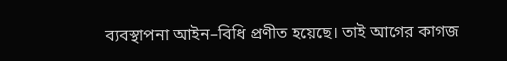ব্যবস্থাপনা আইন–বিধি প্রণীত হয়েছে। তাই আগের কাগজ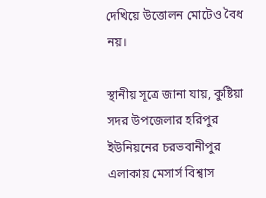দেখিয়ে উত্তোলন মোটেও বৈধ নয়।

স্থানীয় সূত্রে জানা যায়, কুষ্টিয়া সদর উপজেলার হরিপুর ইউনিয়নের চরভবানীপুর এলাকায় মেসার্স বিশ্বাস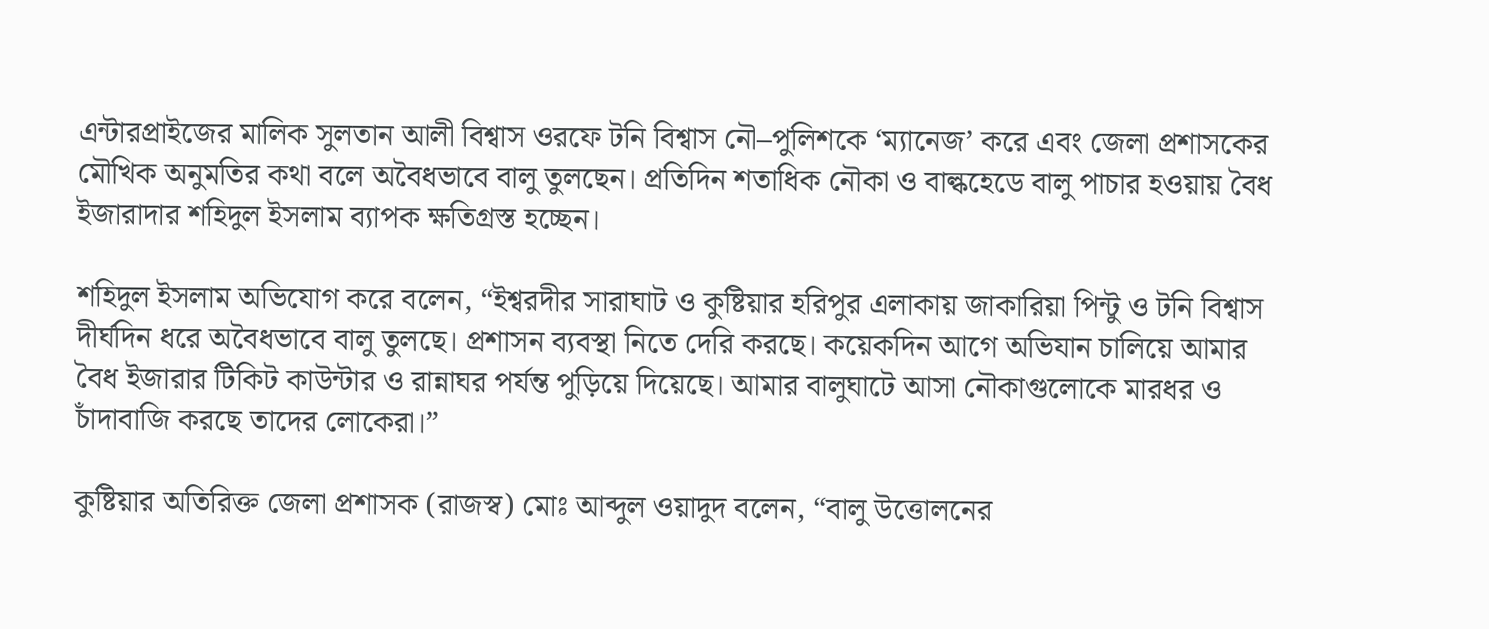এন্টারপ্রাইজের মালিক সুলতান আলী বিশ্বাস ওরফে টনি বিশ্বাস নৌ–পুলিশকে ‘ম্যানেজ’ করে এবং জেলা প্রশাসকের মৌখিক অনুমতির কথা বলে অবৈধভাবে বালু তুলছেন। প্রতিদিন শতাধিক নৌকা ও বাল্কহেডে বালু পাচার হওয়ায় বৈধ ইজারাদার শহিদুল ইসলাম ব্যাপক ক্ষতিগ্রস্ত হচ্ছেন।

শহিদুল ইসলাম অভিযোগ করে বলেন, “ইশ্বরদীর সারাঘাট ও কুষ্টিয়ার হরিপুর এলাকায় জাকারিয়া পিন্টু ও টনি বিশ্বাস দীর্ঘদিন ধরে অবৈধভাবে বালু তুলছে। প্রশাসন ব্যবস্থা নিতে দেরি করছে। কয়েকদিন আগে অভিযান চালিয়ে আমার বৈধ ইজারার টিকিট কাউন্টার ও রান্নাঘর পর্যন্ত পুড়িয়ে দিয়েছে। আমার বালুঘাটে আসা নৌকাগুলোকে মারধর ও চাঁদাবাজি করছে তাদের লোকেরা।”

কুষ্টিয়ার অতিরিক্ত জেলা প্রশাসক (রাজস্ব) মোঃ আব্দুল ওয়াদুদ বলেন, “বালু উত্তোলনের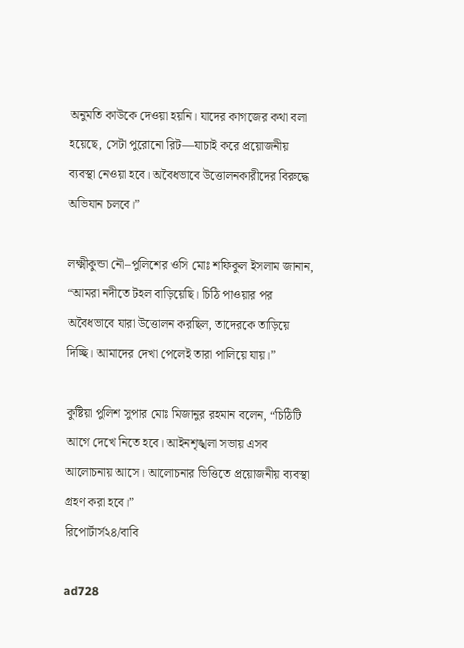অনুমতি কাউকে দেওয়া হয়নি। যাদের কাগজের কথা বলা হয়েছে, সেটা পুরোনো রিট—যাচাই করে প্রয়োজনীয় ব্যবস্থা নেওয়া হবে। অবৈধভাবে উত্তোলনকারীদের বিরুদ্ধে অভিযান চলবে।”

লক্ষ্মীকুন্ডা নৌ–পুলিশের ওসি মোঃ শফিকুল ইসলাম জানান, “আমরা নদীতে টহল বাড়িয়েছি। চিঠি পাওয়ার পর অবৈধভাবে যারা উত্তোলন করছিল, তাদেরকে তাড়িয়ে দিচ্ছি। আমাদের দেখা পেলেই তারা পালিয়ে যায়।”

কুষ্টিয়া পুলিশ সুপার মোঃ মিজানুর রহমান বলেন, “চিঠিটি আগে দেখে নিতে হবে। আইনশৃঙ্খলা সভায় এসব আলোচনায় আসে। আলোচনার ভিত্তিতে প্রয়োজনীয় ব্যবস্থা গ্রহণ করা হবে।”
রিপোর্টার্স২৪/বাবি

ad728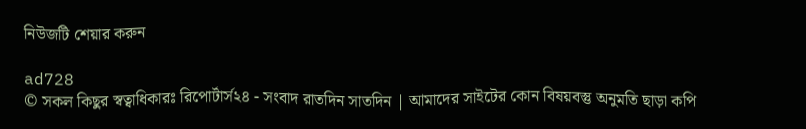নিউজটি শেয়ার করুন

ad728
© সকল কিছুর স্বত্বাধিকারঃ রিপোর্টার্স২৪ - সংবাদ রাতদিন সাতদিন | আমাদের সাইটের কোন বিষয়বস্তু অনুমতি ছাড়া কপি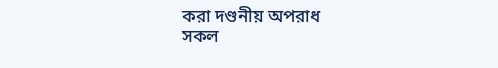করা দণ্ডনীয় অপরাধ
সকল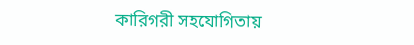কারিগরী সহযোগিতায়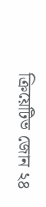ক্রিয়েটিভ জোন ২৪